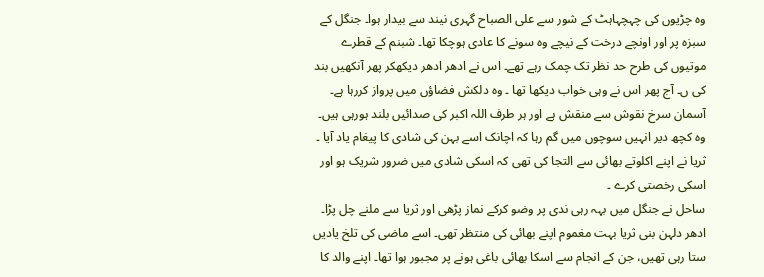وہ چڑیوں کی چہچہاہٹ کے شور سے علی الصباح گہری نیند سے بیدار ہوا۔ جنگل کے سبزہ پر اور اونچے درخت کے نیچے وہ سونے کا عادی ہوچکا تھا۔ شبنم کے قطرے موتیوں کی طرح حد نظر تک چمک رہے تھے۔ اس نے ادھر ادھر دیکھکر پھر آنکھیں بند کی ں۔ آج پھر اس نے وہی خواب دیکھا تھا ۔ وہ دلکش فضاؤں میں پرواز کررہا ہے۔ آسمان سرخ نقوش سے منقش ہے اور ہر طرف اللہ اکبر کی صدائیں بلند ہورہی ہیں۔ وہ کچھ دیر انہیں سوچوں میں گم رہا کہ اچانک اسے بہن کی شادی کا پیغام یاد آیا ۔ ثریا نے اپنے اکلوتے بھائی سے التجا کی تھی کہ اسکی شادی میں ضرور شریک ہو اور اسکی رخصتی کرے ۔
ساحل نے جنگل میں بہہ رہی ندی پر وضو کرکے نماز پڑھی اور ثریا سے ملنے چل پڑا۔ ادھر دلہن بنی ثریا بہت مغموم اپنے بھائی کی منتظر تھی۔ اسے ماضی کی تلخ یادیں ستا رہی تھیں، جن کے انجام سے اسکا بھائی باغی ہونے پر مجبور ہوا تھا۔ اپنے والد کا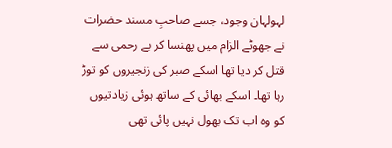لہولہان وجود، جسے صاحبِ مسند حضرات نے جھوٹے الزام میں پھنسا کر بے رحمی سے قتل کر دیا تھا اسکے صبر کی زنجیروں کو توڑ رہا تھا۔ اسکے بھائی کے ساتھ ہوئی زیادتیوں کو وہ اب تک بھول نہیں پائی تھی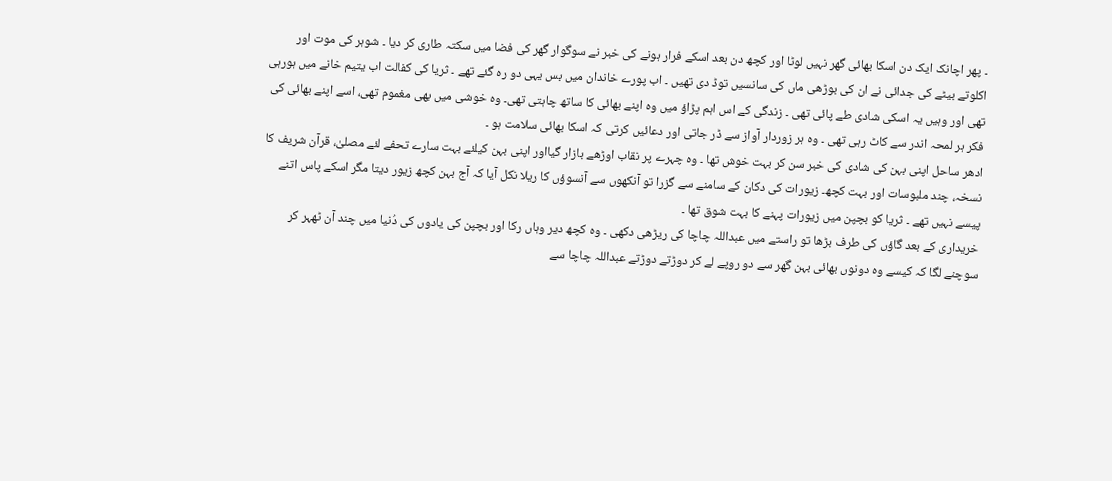۔ پھر اچانک ایک دن اسکا بھائی گھر نہیں لوٹا اور کچھ دن بعد اسکے فرار ہونے کی خبر نے سوگوار گھر کی فضا میں سکتہ طاری کر دیا ۔ شوہر کی موت اور اکلوتے بیٹے کی جدائی نے ان کی بوڑھی ماں کی سانسیں توڈ دی تھیں ۔ اب پورے خاندان میں بس یہی دو رہ گئے تھے ۔ ثریا کی کفالت اب یتیم خانے میں ہورہی تھی اور وہیں یہ اسکی شادی طے پائی تھی ۔ زندگی کے اس اہم پڑاؤ میں وہ اپنے بھائی کا ساتھ چاہتی تھی۔ وہ خوشی میں بھی مغموم تھی، اسے اپنے بھائی کی فکر ہر لمحہ اندر سے کاٹ رہی تھی ۔ وہ ہر زوردار آواز سے ڈر جاتی اور دعائیں کرتی کہ اسکا بھائی سلامت ہو ۔
ادھر ساحل اپنی بہن کی شادی کی خبر سن کر بہت خوش تھا ۔ وہ چہرے پر نقاب اوڑھے بازار گیااور اپنی بہن کیلئے بہت سارے تحفے لئے مصلیٰ، قرآن شریف کا نسخہ، چند ملبوسات اور بہت کچھ۔ زیورات کی دکان کے سامنے سے گزرا تو آنکھوں سے آنسوؤں کا ریلا نکل آیا کہ آج بہن کچھ زیور دیتا مگر اسکے پاس اتنے پیسے نہیں تھے ۔ ثریا کو بچپن میں زیورات پہنے کا بہت شوق تھا ۔
خریداری کے بعد گاؤں کی طرف بڑھا تو راستے میں عبداللہ چاچا کی ریڑھی دکھی ۔ وہ کچھ دیر وہاں رکا اور بچپن کی یادوں کی دُنیا میں چند آن ٹھہر کر سوچنے لگا کہ کیسے وہ دونوں بھائی بہن گھر سے دو روپے لے کر دوڑتے دوڑتے عبداللہ چاچا سے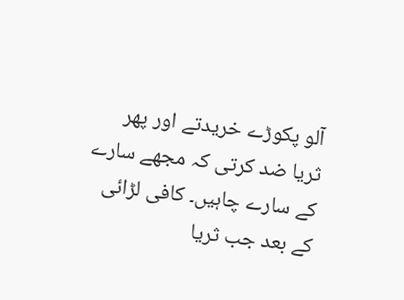آلو پکوڑے خریدتے اور پھر ثریا ضد کرتی کہ مجھے سارے کے سارے چاہیں۔ کافی لڑائی کے بعد جب ثریا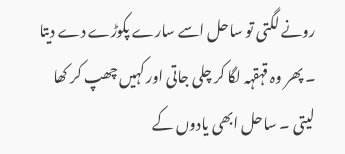رونے لگتی تو ساحل اسے سارے پکوڑے دے دیتا ۔ پھر وہ قہقہہ لگا کر چلی جاتی اور کہیں چھپ کر کھا لیتی ۔ ساحل ابھی یادوں کے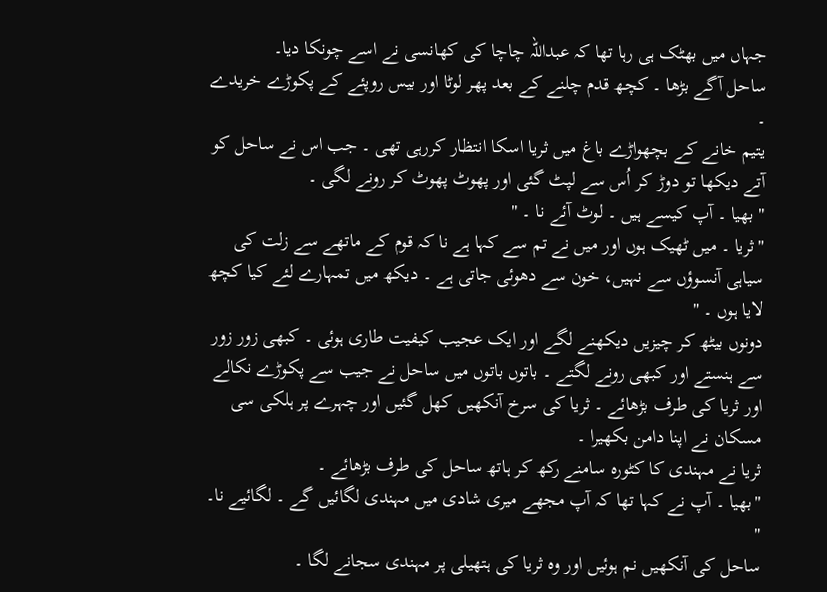جہاں میں بھٹک ہی رہا تھا کہ عبداللہ چاچا کی کھانسی نے اسے چونکا دیا۔
ساحل آگے بڑھا ۔ کچھ قدم چلنے کے بعد پھر لوٹا اور بیس روپئے کے پکوڑے خریدے ۔
یتیم خانے کے بچھواڑے باغ میں ثریا اسکا انتظار کررہی تھی ۔ جب اس نے ساحل کو آتے دیکھا تو دوڑ کر اُس سے لپٹ گئی اور پھوٹ پھوٹ کر رونے لگی ۔
" بھیا ۔ آپ کیسے ہیں ۔ لوٹ آئے نا ۔ "
"ثریا ۔ میں ٹھیک ہوں اور میں نے تم سے کہا ہے نا کہ قوم کے ماتھے سے زلت کی سیاہی آنسوؤں سے نہیں، خون سے دھوئی جاتی ہے ۔ دیکھ میں تمہارے لئے کیا کچھ لایا ہوں ۔ "
دونوں بیٹھ کر چیزیں دیکھنے لگے اور ایک عجیب کیفیت طاری ہوئی ۔ کبھی زور زور سے ہنستے اور کبھی رونے لگتے ۔ باتوں باتوں میں ساحل نے جیب سے پکوڑے نکالے اور ثریا کی طرف بڑھائے ۔ ثریا کی سرخ آنکھیں کھل گئیں اور چہرے پر ہلکی سی مسکان نے اپنا دامن بکھیرا ۔
ثریا نے مہندی کا کٹورہ سامنے رکھ کر ہاتھ ساحل کی طرف بڑھائے ۔
"بھیا ۔ آپ نے کہا تھا کہ آپ مجھے میری شادی میں مہندی لگائیں گے ۔ لگائیے نا۔ "
ساحل کی آنکھیں نم ہوئیں اور وہ ثریا کی ہتھیلی پر مہندی سجانے لگا ۔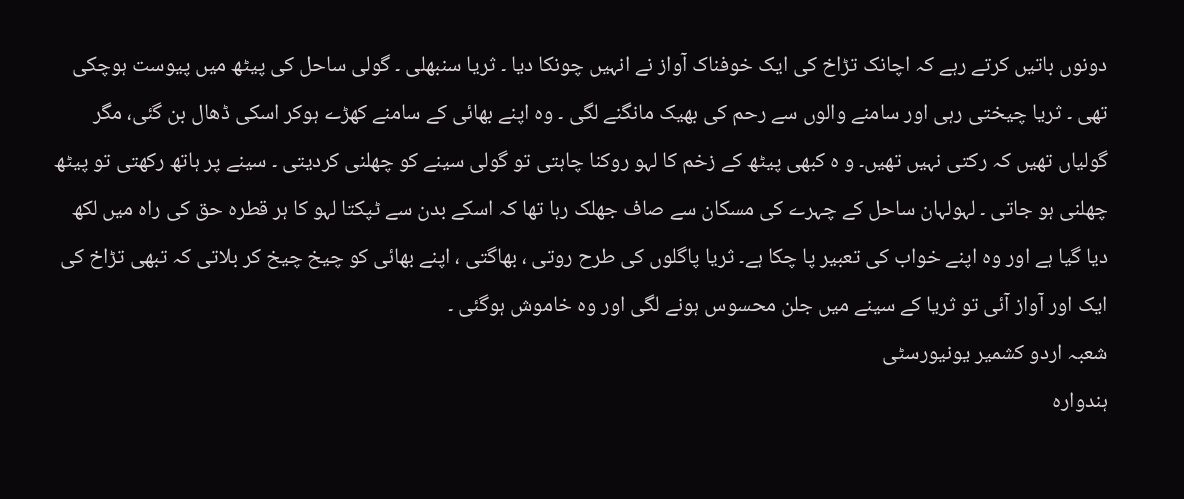دونوں باتیں کرتے رہے کہ اچانک تڑاخ کی ایک خوفناک آواز نے انہیں چونکا دیا ۔ ثریا سنبھلی ۔ گولی ساحل کی پیٹھ میں پیوست ہوچکی تھی ۔ ثریا چیختی رہی اور سامنے والوں سے رحم کی بھیک مانگنے لگی ۔ وہ اپنے بھائی کے سامنے کھڑے ہوکر اسکی ڈھال بن گئی، مگر گولیاں تھیں کہ رکتی نہیں تھیں۔ و ہ کبھی پیٹھ کے زخم کا لہو روکنا چاہتی تو گولی سینے کو چھلنی کردیتی ۔ سینے پر ہاتھ رکھتی تو پیٹھ چھلنی ہو جاتی ۔ لہولہان ساحل کے چہرے کی مسکان سے صاف جھلک رہا تھا کہ اسکے بدن سے ٹپکتا لہو کا ہر قطرہ حق کی راہ میں لکھ دیا گیا ہے اور وہ اپنے خواب کی تعبیر پا چکا ہے۔ ثریا پاگلوں کی طرح روتی ، بھاگتی ، اپنے بھائی کو چیخ چیخ کر بلاتی کہ تبھی تڑاخ کی ایک اور آواز آئی تو ثریا کے سینے میں جلن محسوس ہونے لگی اور وہ خاموش ہوگئی ۔
شعبہ اردو کشمیر یونیورسٹی
ہندوارہ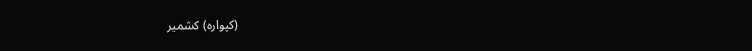(کپوارہ) کشمیر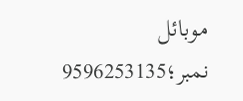موبائل نمبر؛9596253135